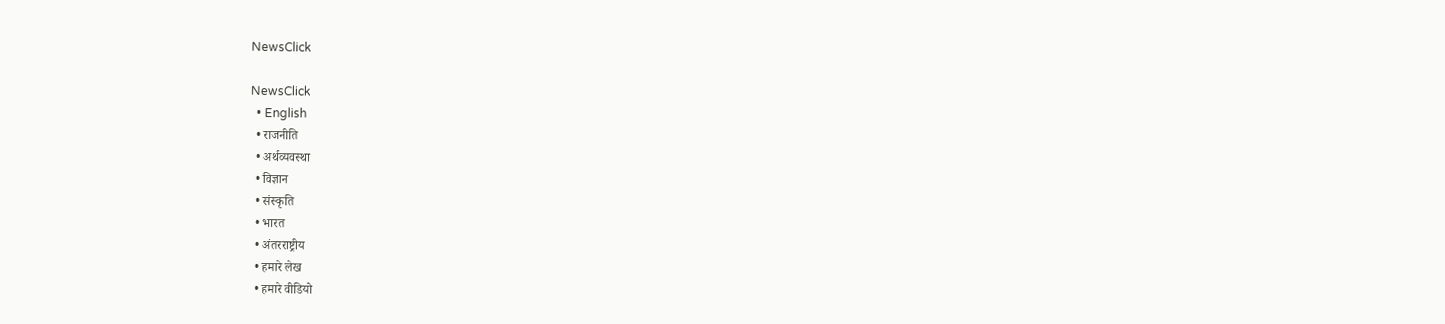NewsClick

NewsClick
  • English
  • राजनीति
  • अर्थव्यवस्था
  • विज्ञान
  • संस्कृति
  • भारत
  • अंतरराष्ट्रीय
  • हमारे लेख
  • हमारे वीडियो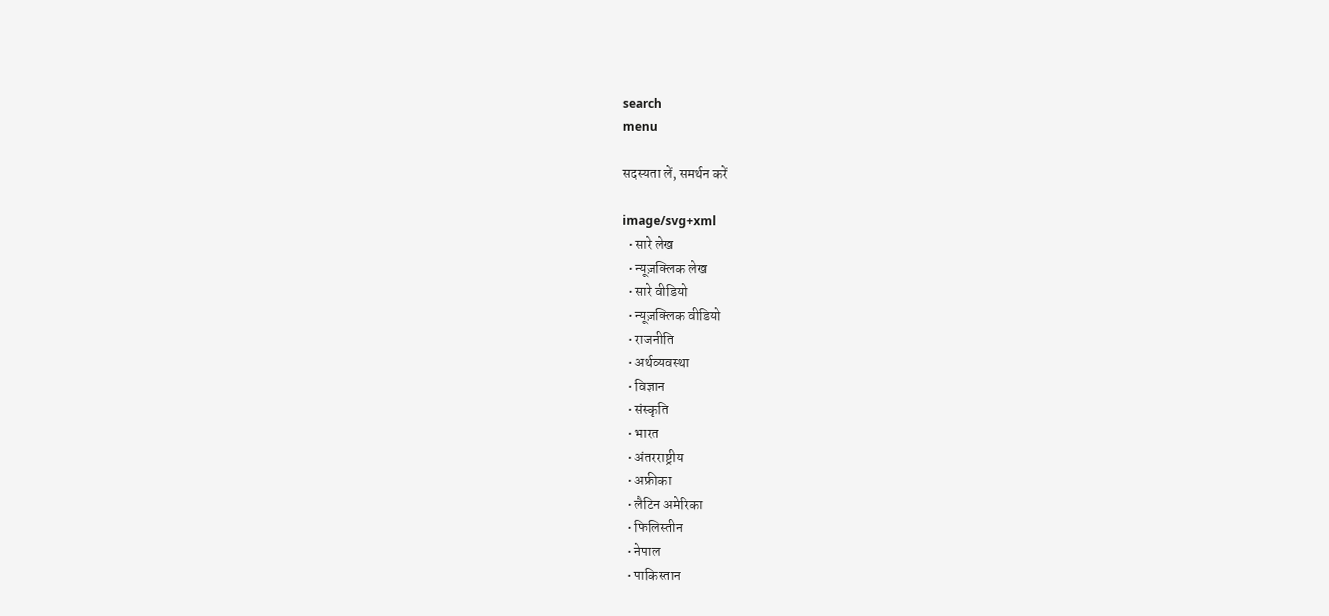search
menu

सदस्यता लें, समर्थन करें

image/svg+xml
  • सारे लेख
  • न्यूज़क्लिक लेख
  • सारे वीडियो
  • न्यूज़क्लिक वीडियो
  • राजनीति
  • अर्थव्यवस्था
  • विज्ञान
  • संस्कृति
  • भारत
  • अंतरराष्ट्रीय
  • अफ्रीका
  • लैटिन अमेरिका
  • फिलिस्तीन
  • नेपाल
  • पाकिस्तान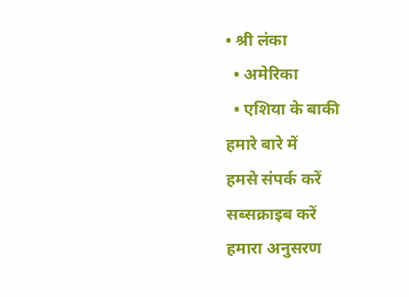• श्री लंका
  • अमेरिका
  • एशिया के बाकी
हमारे बारे में
हमसे संपर्क करें
सब्सक्राइब करें
हमारा अनुसरण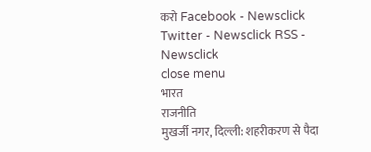करो Facebook - Newsclick Twitter - Newsclick RSS - Newsclick
close menu
भारत
राजनीति
मुखर्जी नगर, दिल्ली: शहरीकरण से पैदा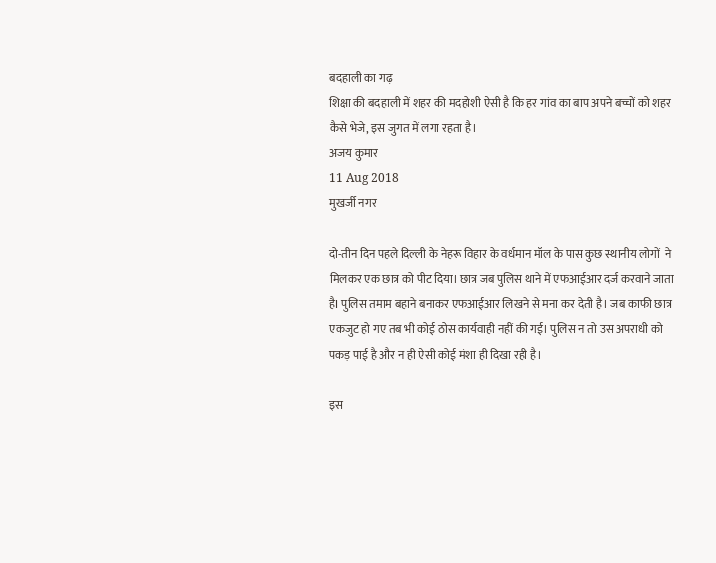बदहाली का गढ़
शिक्षा की बदहाली में शहर की मदहोशी ऐसी है कि हर गांव का बाप अपने बच्चों को शहर कैसे भेजे, इस जुगत में लगा रहता है।
अजय कुमार
11 Aug 2018
मुखर्जी नगर

दो-तीन दिन पहले दिल्ली के नेहरू विहार के वर्धमान मॉल के पास कुछ स्थानीय लोगों  ने मिलकर एक छात्र को पीट दिया। छात्र जब पुलिस थाने में एफआईआर दर्ज करवाने जाता हैI पुलिस तमाम बहाने बनाकर एफआईआर लिखने से मना कर देती है। जब काफी छात्र एकजुट हो गए तब भी कोई ठोस कार्यवाही नहीं की गई। पुलिस न तो उस अपराधी को पकड़ पाई है और न ही ऐसी कोई मंशा ही दिखा रही है।

इस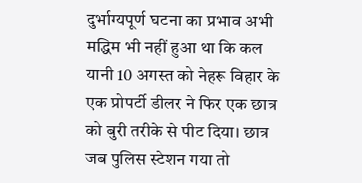दुर्भाग्यपूर्ण घटना का प्रभाव अभी मद्धिम भी नहीं हुआ था कि कल यानी 10 अगस्त को नेहरू विहार के एक प्रोपर्टी डीलर ने फिर एक छात्र को बुरी तरीके से पीट दिया। छात्र जब पुलिस स्टेशन गया तो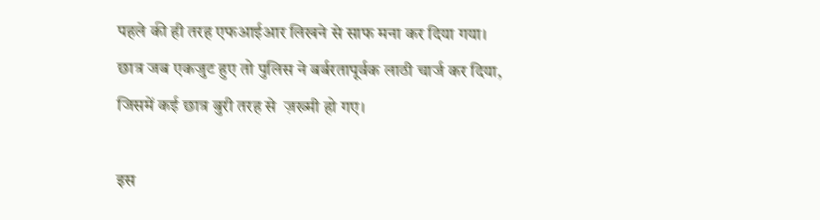पहले की ही तरह एफआईआर लिखने से साफ मना कर दिया गया। छात्र जब एकजुट हुए तो पुलिस ने बर्बरतापूर्वक लाठी चार्ज कर दिया, जिसमें कई छात्र बुरी तरह से  ज़ख्मी हो गए।

इस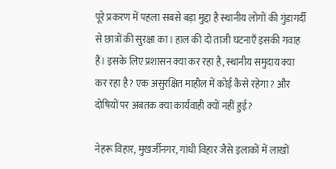पूरे प्रकरण में पहला सबसे बड़ा मुद्दा है स्थानीय लोगों की गुंडागर्दी से छात्रों की सुरक्षा का। हाल की दो ताजी घटनाएँ इसकी गवाह हैं। इसके लिए प्रशासन क्या कर रहा है, स्थानीय समुदाय क्या कर रहा है? एक असुरक्षित माहौल में कोई कैसे रहेगा? और दोषियों पर अबतक क्या कार्यवाही क्यों नहीं हुई?

नेहरू विहार, मुखर्जीनगर, गांधी विहार जैसे इलाकों में लाखों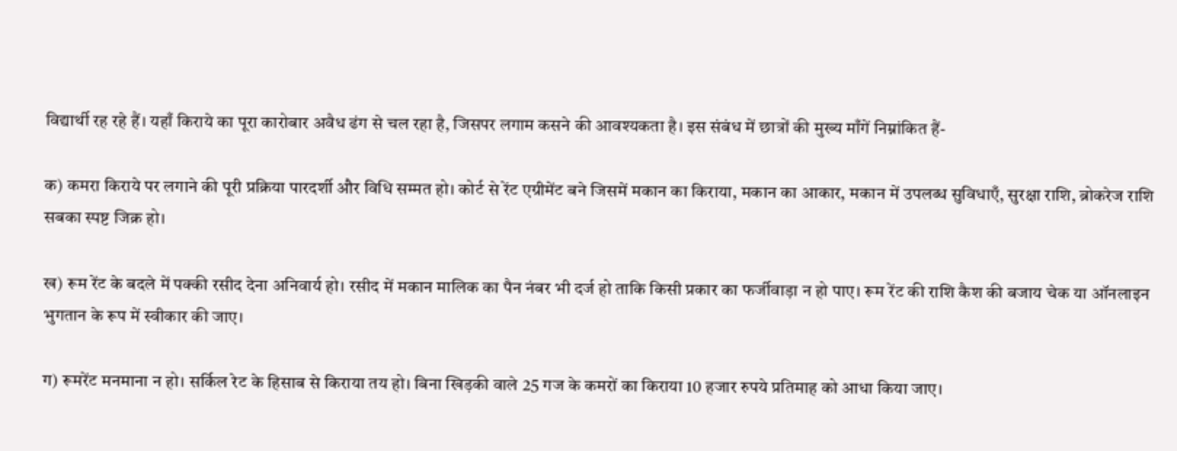विद्यार्थी रह रहे हैं। यहाँ किराये का पूरा कारोबार अवैध ढंग से चल रहा है, जिसपर लगाम कसने की आवश्यकता है। इस संबंध में छात्रों की मुख्य माँगें निम्नांकित हैं-

क) कमरा किराये पर लगाने की पूरी प्रक्रिया पारदर्शी और विधि सम्मत हो। कोर्ट से रेंट एग्रीमेंट बने जिसमें मकान का किराया, मकान का आकार, मकान में उपलब्ध सुविधाएँ, सुरक्षा राशि, ब्रोकरेज राशि सबका स्पष्ट जिक्र हो।

ख) रूम रेंट के बदले में पक्की रसीद देना अनिवार्य हो। रसीद में मकान मालिक का पैन नंबर भी दर्ज हो ताकि किसी प्रकार का फर्जीवाड़ा न हो पाए। रूम रेंट की राशि कैश की बजाय चेक या ऑनलाइन भुगतान के रूप में स्वीकार की जाए।

ग) रूमरेंट मनमाना न हो। सर्किल रेट के हिसाब से किराया तय हो। बिना खिड़की वाले 25 गज के कमरों का किराया 10 हजार रुपये प्रतिमाह को आधा किया जाए।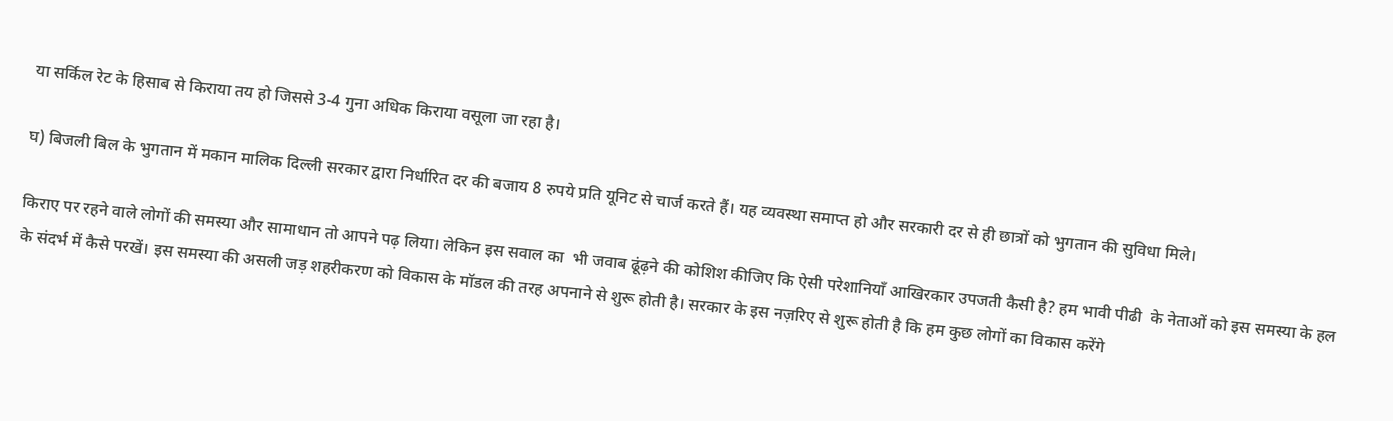या सर्किल रेट के हिसाब से किराया तय हो जिससे 3-4 गुना अधिक किराया वसूला जा रहा है।

घ) बिजली बिल के भुगतान में मकान मालिक दिल्ली सरकार द्वारा निर्धारित दर की बजाय 8 रुपये प्रति यूनिट से चार्ज करते हैं। यह व्यवस्था समाप्त हो और सरकारी दर से ही छात्रों को भुगतान की सुविधा मिले।

किराए पर रहने वाले लोगों की समस्या और सामाधान तो आपने पढ़ लिया। लेकिन इस सवाल का  भी जवाब ढूंढ़ने की कोशिश कीजिए कि ऐसी परेशानियाँ आखिरकार उपजती कैसी है? हम भावी पीढी  के नेताओं को इस समस्या के हल के संदर्भ में कैसे परखें। इस समस्या की असली जड़ शहरीकरण को विकास के मॉडल की तरह अपनाने से शुरू होती है। सरकार के इस नज़रिए से शुरू होती है कि हम कुछ लोगों का विकास करेंगे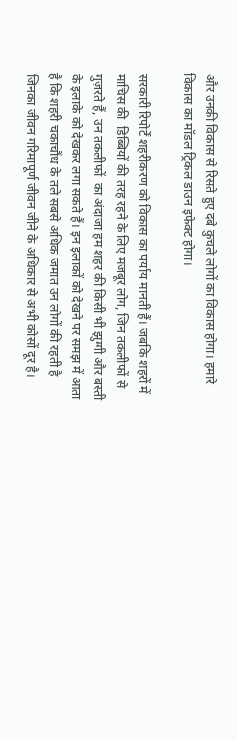और उनकी विकास से रिसते हुए दबे कुचले लोगों का विकास होगा। हमारे विकास का मॉडल ट्रिकल डाउन इफेक्ट होगा।

सरकारी रिपोर्टें शहरीकरण को विकास का पर्याय मानती हैं। जबकि शहरों में माचिस की  डिब्बियों की तरह रहने के लिए मजबूर लोग, जिन तकलीफों से गुज़रते हैं, उन तकलीफों  का अंदाजा हम शहर की किसी भी झुग्गी और बस्ती के इलाके को देखकर लगा सकते हैं। इन इलाकों को देखने पर समझ में आता है कि शहरी चकाचौंध के तले सबसे अधिक जमात उन लोगों की रहती है जिनका जीवन गरिमापूर्ण जीवन जीने के अधिकार से अभी कोसों दूर है।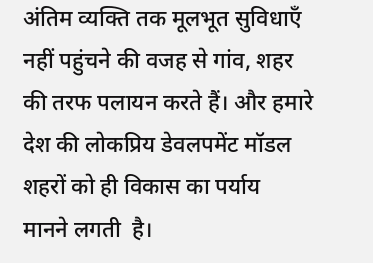अंतिम व्यक्ति तक मूलभूत सुविधाएँ नहीं पहुंचने की वजह से गांव, शहर की तरफ पलायन करते हैं। और हमारे देश की लोकप्रिय डेवलपमेंट मॉडल शहरों को ही विकास का पर्याय  मानने लगती  है।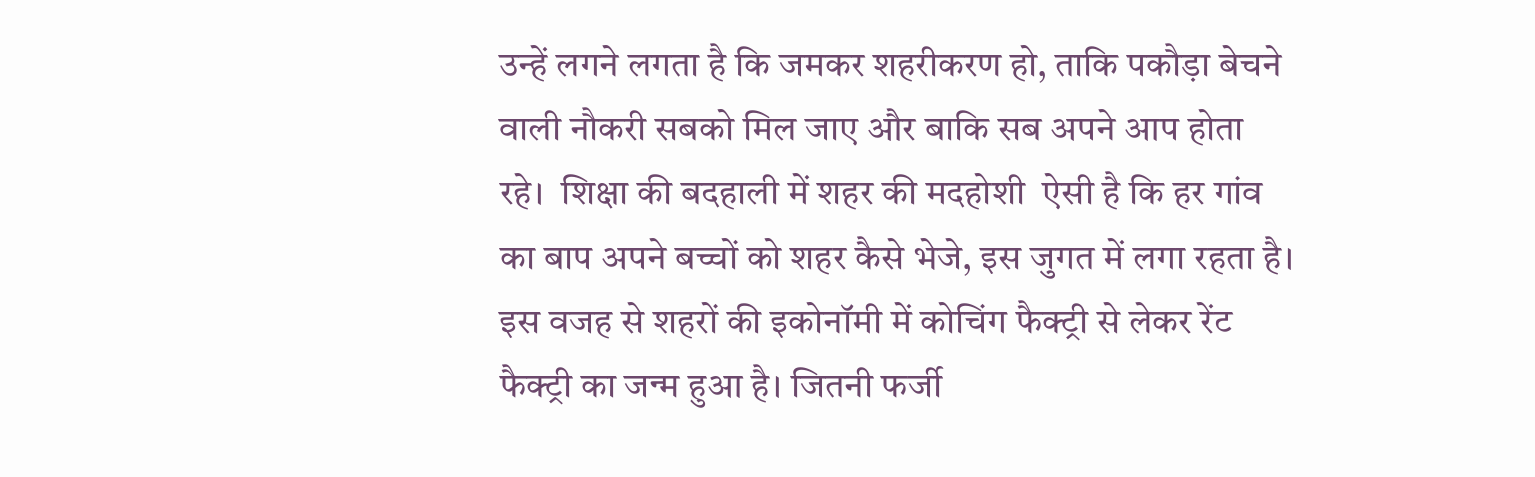उन्हें लगने लगता है कि जमकर शहरीकरण हो, ताकि पकौड़ा बेचने वाली नौकरी सबको मिल जाए और बाकि सब अपने आप होता रहे।  शिक्षा की बदहाली में शहर की मदहोशी  ऐसी है कि हर गांव का बाप अपने बच्चों को शहर कैसे भेजे, इस जुगत में लगा रहता है। इस वजह से शहरों की इकोनॉमी में कोचिंग फैक्ट्री से लेकर रेंट फैक्ट्री का जन्म हुआ है। जितनी फर्जी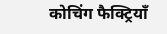कोचिंग फैक्ट्रियाँ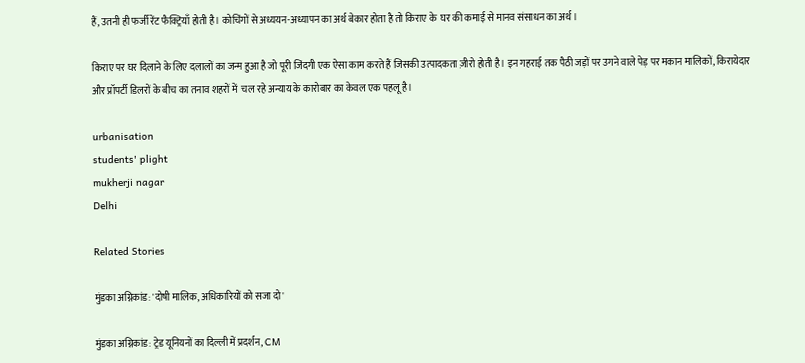हैं, उतनी ही फर्जी रेंट फैक्ट्रियाँ होती है। कोचिंगों से अध्ययन-अध्यापन का अर्थ बेकार होता है तो किराए के  घर की कमाई से मानव संसाधन का अर्थ।

किराए पर घर दिलाने के लिए दलालों का जन्म हुआ है जो पूरी जिंदगी एक ऐसा काम करते हैं जिसकी उत्पादकता ज़ीरो होती है। इन गहराई तक पैठी जड़ों पर उगने वाले पेड़ पर मकान मालिकों, किरायेदार और प्रॉपर्टी डिलरों के बीच का तनाव शहरों में  चल रहे अन्याय के कारोबार का केवल एक पहलू है।

urbanisation
students' plight
mukherji nagar
Delhi

Related Stories

मुंडका अग्निकांड: 'दोषी मालिक, अधिकारियों को सजा दो'

मुंडका अग्निकांड: ट्रेड यूनियनों का दिल्ली में प्रदर्शन, CM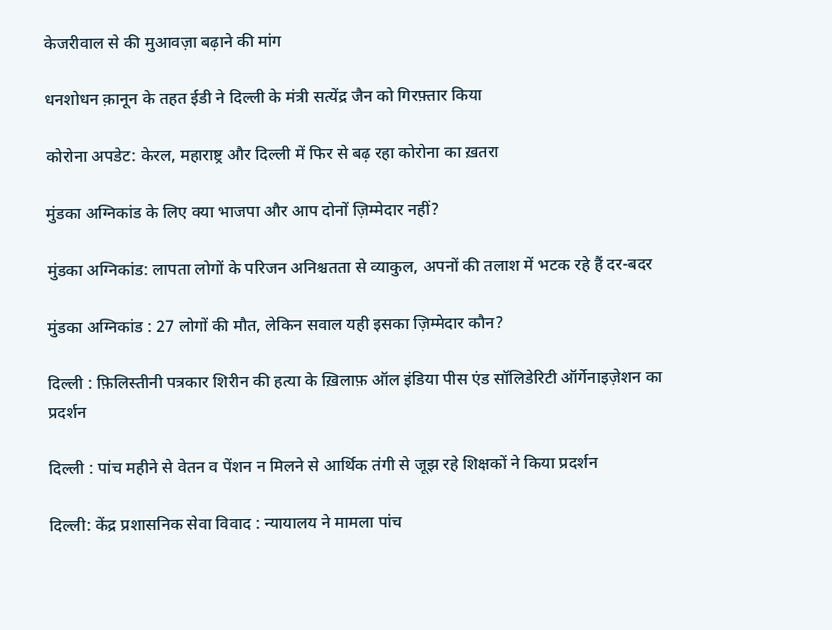केजरीवाल से की मुआवज़ा बढ़ाने की मांग

धनशोधन क़ानून के तहत ईडी ने दिल्ली के मंत्री सत्येंद्र जैन को गिरफ़्तार किया

कोरोना अपडेट: केरल, महाराष्ट्र और दिल्ली में फिर से बढ़ रहा कोरोना का ख़तरा

मुंडका अग्निकांड के लिए क्या भाजपा और आप दोनों ज़िम्मेदार नहीं?

मुंडका अग्निकांड: लापता लोगों के परिजन अनिश्चतता से व्याकुल, अपनों की तलाश में भटक रहे हैं दर-बदर

मुंडका अग्निकांड : 27 लोगों की मौत, लेकिन सवाल यही इसका ज़िम्मेदार कौन?

दिल्ली : फ़िलिस्तीनी पत्रकार शिरीन की हत्या के ख़िलाफ़ ऑल इंडिया पीस एंड सॉलिडेरिटी ऑर्गेनाइज़ेशन का प्रदर्शन

दिल्ली : पांच महीने से वेतन व पेंशन न मिलने से आर्थिक तंगी से जूझ रहे शिक्षकों ने किया प्रदर्शन

दिल्ली: केंद्र प्रशासनिक सेवा विवाद : न्यायालय ने मामला पांच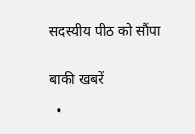सदस्यीय पीठ को सौंपा


बाकी खबरें

  •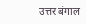उत्तर बंगाल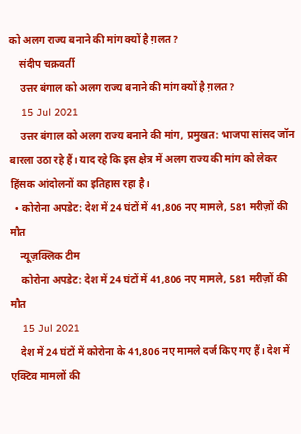को अलग राज्य बनाने की मांग क्यों है ग़लत?
    संदीप चक्रवर्ती
    उत्तर बंगाल को अलग राज्य बनाने की मांग क्यों है ग़लत?
    15 Jul 2021
    उत्तर बंगाल को अलग राज्य बनाने की मांग, प्रमुखत: भाजपा सांसद जॉन बारला उठा रहे हैं। याद रहे कि इस क्षेत्र में अलग राज्य की मांग को लेकर हिंसक आंदोलनों का इतिहास रहा है।
  • कोरोना अपडेट: देश में 24 घंटों में 41,806 नए मामले, 581 मरीज़ों की मौत
    न्यूज़क्लिक टीम
    कोरोना अपडेट: देश में 24 घंटों में 41,806 नए मामले, 581 मरीज़ों की मौत
    15 Jul 2021
    देश में 24 घंटों में कोरोना के 41,806 नए मामले दर्ज किए गए हैं। देश में एक्टिव मामलों की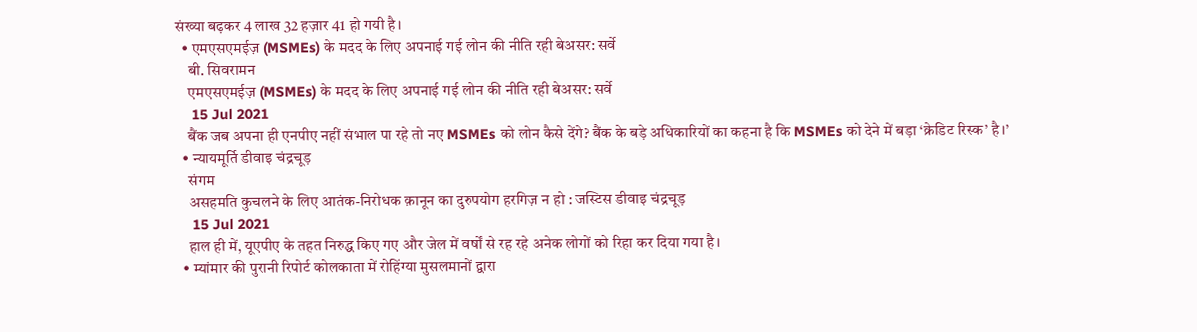संख्या बढ़कर 4 लाख 32 हज़ार 41 हो गयी है।
  • एमएसएमईज़ (MSMEs) के मदद के लिए अपनाई गई लोन की नीति रही बेअसर: सर्वे
    बी. सिवरामन
    एमएसएमईज़ (MSMEs) के मदद के लिए अपनाई गई लोन की नीति रही बेअसर: सर्वे
    15 Jul 2021
    बैंक जब अपना ही एनपीए नहीं संभाल पा रहे तो नए MSMEs को लोन कैसे देंगे? बैंक के बड़े अधिकारियों का कहना है कि MSMEs को देने में बड़ा ‘क्रेडिट रिस्क’ है।’
  • न्यायमूर्ति डीवाइ चंद्रचूड़
    संगम
    असहमति कुचलने के लिए आतंक-निरोधक क़ानून का दुरुपयोग हरगिज़ न हो : जस्टिस डीवाइ चंद्रचूड़
    15 Jul 2021
    हाल ही में, यूएपीए के तहत निरुद्ध किए गए और जेल में वर्षों से रह रहे अनेक लोगों को रिहा कर दिया गया है।
  • म्यांमार की पुरानी रिपोर्ट कोलकाता में रोहिंग्या मुसलमानों द्वारा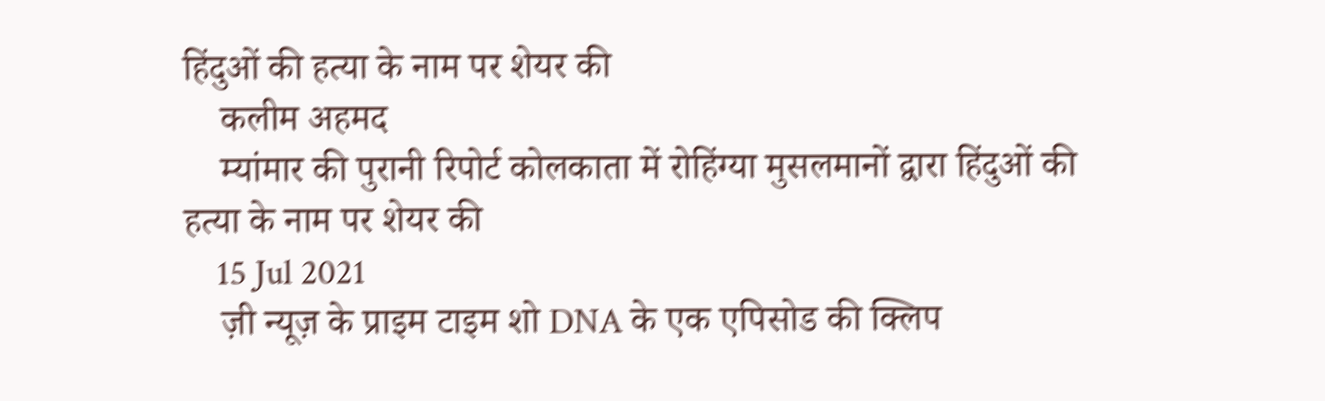हिंदुओं की हत्या के नाम पर शेयर की
    कलीम अहमद
    म्यांमार की पुरानी रिपोर्ट कोलकाता में रोहिंग्या मुसलमानों द्वारा हिंदुओं की हत्या के नाम पर शेयर की
    15 Jul 2021
    ज़ी न्यूज़ के प्राइम टाइम शो DNA के एक एपिसोड की क्लिप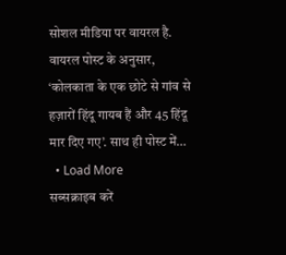सोशल मीडिया पर वायरल है. वायरल पोस्ट के अनुसार, ‘कोलकाता के एक छोटे से गांव से हज़ारों हिंदू गायब हैं और 45 हिंदू मार दिए गए’. साथ ही पोस्ट में…
  • Load More
सब्सक्राइब करें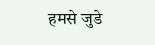हमसे जुडे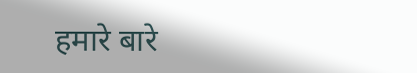हमारे बारे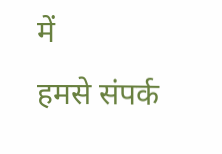में
हमसे संपर्क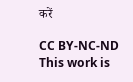करें

CC BY-NC-ND This work is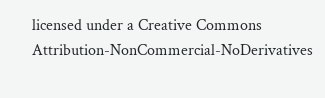licensed under a Creative Commons Attribution-NonCommercial-NoDerivatives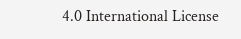4.0 International License